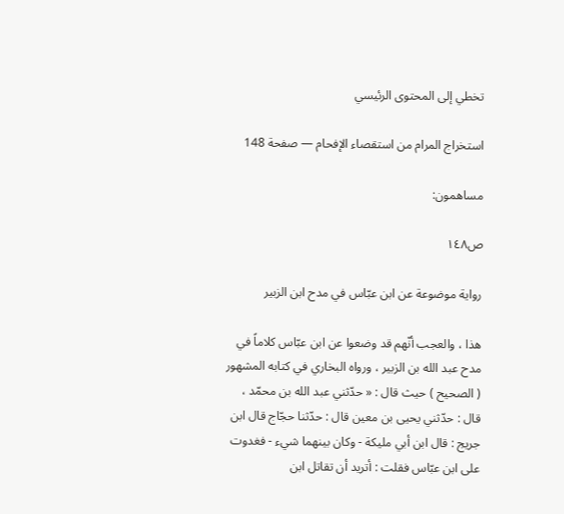تخطي إلى المحتوى الرئيسي

استخراج المرام من استقصاء الإفحام — صفحة 148

مساهمون:

ص١٤٨

رواية موضوعة عن ابن عبّاس في مدح ابن الزبير

هذا ، والعجب أنّهم قد وضعوا عن ابن عبّاس كلاماً في مدح عبد الله بن الزبير ، ورواه البخاري في كتابه المشهور ( الصحيح ) حيث قال : « حدّثني عبد الله بن محمّد ، قال : حدّثني يحيى بن معين قال : حدّثنا حجّاج قال ابن جريج : قال ابن أبي مليكة - وكان بينهما شيء - فغدوت على ابن عبّاس فقلت : أتريد أن تقاتل ابن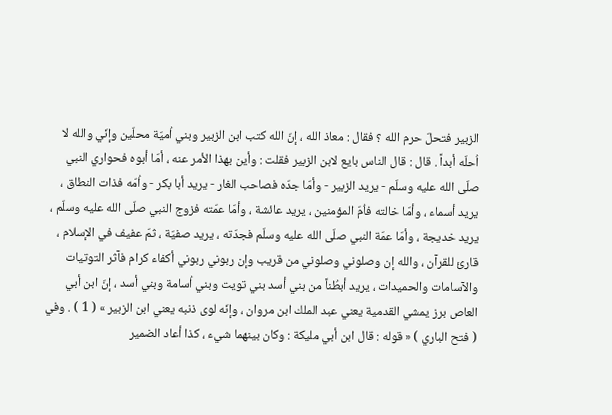الزبير فتحلّ حرم الله ؟ فقال : معاذ الله ، إنّ الله كتب ابن الزبير وبني اُميّة محلّين وإنّي والله لا اُحلّه أبداً . قال : قال الناس بايع لابن الزبير فقلت : وأين بهذا الأمر عنه ، أمّا أبوه فحواري النبي صلّى الله عليه وسلّم - يريد الزبير - وأمّا جدّه فصاحب الغار - يريد أبا بكر - واُمّه فذات النطاق ، يريد أسماء ، وأمّا خالته فاُمّ المؤمنين ، يريد عائشة ، وأمّا عمّته فزوج النبي صلّى الله عليه وسلّم ، يريد خديجة ، وأمّا عمّة النبي صلّى الله عليه وسلّم فجدّته ، يريد صفيّة ، ثمّ عفيف في الإسلام ، قارئ للقرآن ، والله إن وصلوني وصلوني من قريب وإن ربوني ربوني أكفاء كرام فآثر التوتيات والآسامات والحميدات ، يريد أبطُناً من بني أسد بني تويت وبني اُسامة وبني أسد ، إنّ ابن أبي العاص برز يمشي القدمية يعني عبد الملك ابن مروان ، وإنّه لوى ذنبه يعني ابن الزبير » ( 1 ) . وفي ( فتح الباري ) « قوله : قال ابن أبي مليكة : وكان بينهما شيء ، كذا أعاد الضمير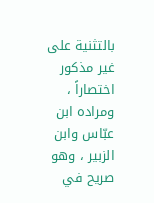بالتثنية على غير مذكور اختصاراً ، ومراده ابن عبّاس وابن الزبير ، وهو صريح في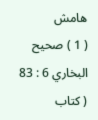هامش
( 1 ) صحيح البخاري 6 : 83 ( كتاب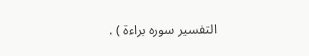التفسير سوره براءة ) .